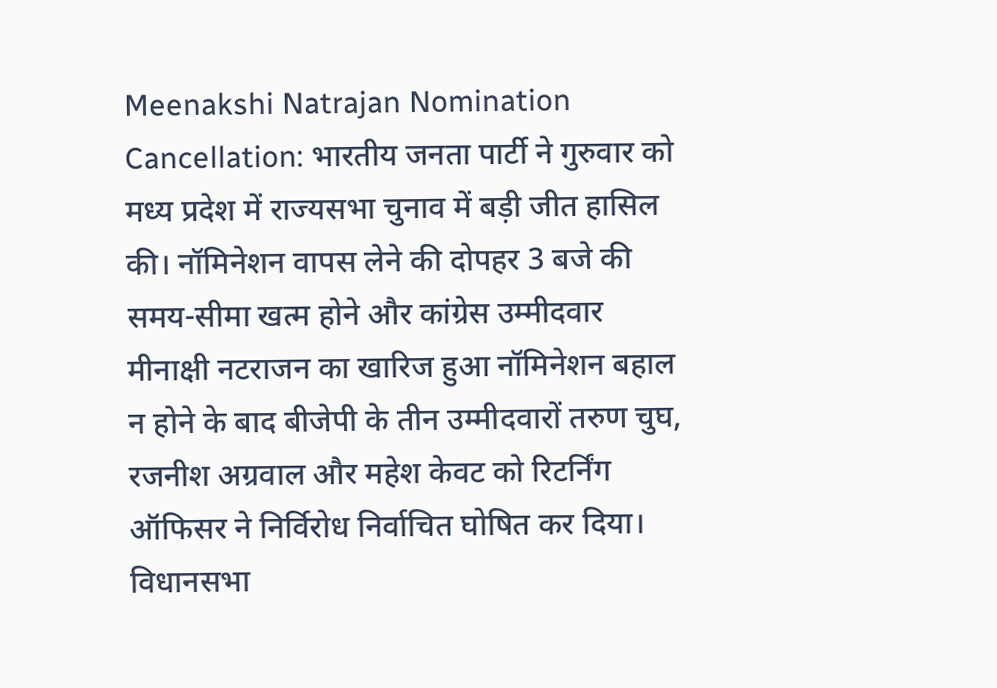Meenakshi Natrajan Nomination Cancellation: भारतीय जनता पार्टी ने गुरुवार को मध्य प्रदेश में राज्यसभा चुनाव में बड़ी जीत हासिल की। नॉमिनेशन वापस लेने की दोपहर 3 बजे की समय-सीमा खत्म होने और कांग्रेस उम्मीदवार मीनाक्षी नटराजन का खारिज हुआ नॉमिनेशन बहाल न होने के बाद बीजेपी के तीन उम्मीदवारों तरुण चुघ, रजनीश अग्रवाल और महेश केवट को रिटर्निंग ऑफिसर ने निर्विरोध निर्वाचित घोषित कर दिया।
विधानसभा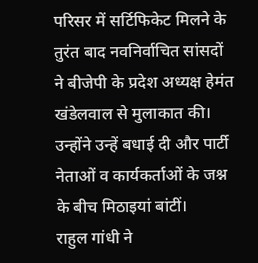परिसर में सर्टिफिकेट मिलने के तुरंत बाद नवनिर्वाचित सांसदों ने बीजेपी के प्रदेश अध्यक्ष हेमंत खंडेलवाल से मुलाकात की। उन्होंने उन्हें बधाई दी और पार्टी नेताओं व कार्यकर्ताओं के जश्न के बीच मिठाइयां बांटीं।
राहुल गांधी ने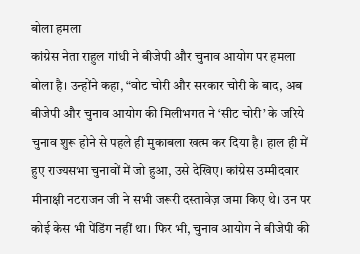बोला हमला
कांग्रेस नेता राहुल गांधी ने बीजेपी और चुनाव आयोग पर हमला बोला है। उन्होंने कहा, “वोट चोरी और सरकार चोरी के बाद, अब बीजेपी और चुनाव आयोग की मिलीभगत ने ‘सीट चोरी’ के जरिये चुनाव शुरू होने से पहले ही मुकाबला खत्म कर दिया है। हाल ही में हुए राज्यसभा चुनावों में जो हुआ, उसे देखिए। कांग्रेस उम्मीदवार मीनाक्षी नटराजन जी ने सभी जरूरी दस्तावेज़ जमा किए थे। उन पर कोई केस भी पेंडिंग नहीं था। फिर भी, चुनाव आयोग ने बीजेपी की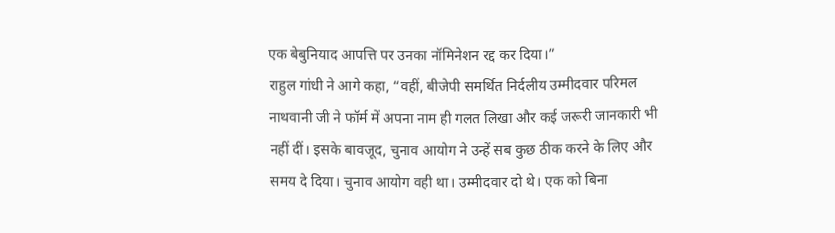एक बेबुनियाद आपत्ति पर उनका नॉमिनेशन रद्द कर दिया।”
राहुल गांधी ने आगे कहा, “वहीं, बीजेपी समर्थित निर्दलीय उम्मीदवार परिमल नाथवानी जी ने फॉर्म में अपना नाम ही गलत लिखा और कई जरूरी जानकारी भी नहीं दीं। इसके बावजूद, चुनाव आयोग ने उन्हें सब कुछ ठीक करने के लिए और समय दे दिया। चुनाव आयोग वही था। उम्मीदवार दो थे। एक को बिना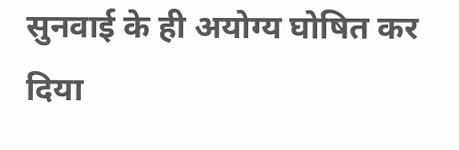सुनवाई के ही अयोग्य घोषित कर दिया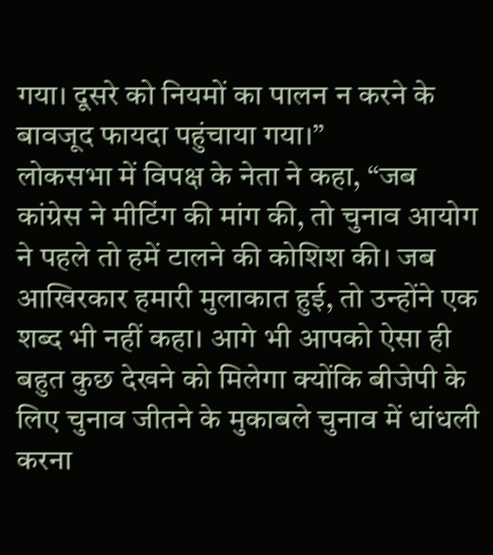गया। दूसरे को नियमों का पालन न करने के बावजूद फायदा पहुंचाया गया।”
लोकसभा में विपक्ष के नेता ने कहा, “जब कांग्रेस ने मीटिंग की मांग की, तो चुनाव आयोग ने पहले तो हमें टालने की कोशिश की। जब आखिरकार हमारी मुलाकात हुई, तो उन्होंने एक शब्द भी नहीं कहा। आगे भी आपको ऐसा ही बहुत कुछ देखने को मिलेगा क्योंकि बीजेपी के लिए चुनाव जीतने के मुकाबले चुनाव में धांधली करना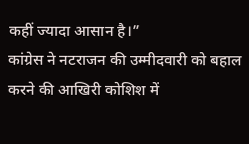कहीं ज्यादा आसान है।”
कांग्रेस ने नटराजन की उम्मीदवारी को बहाल करने की आखिरी कोशिश में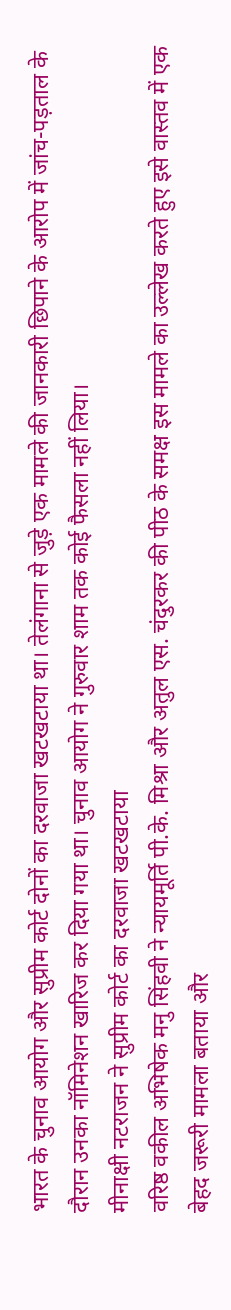भारत के चुनाव आयोग और सुप्रीम कोर्ट दोनों का दरवाजा खटखटाया था। तेलंगाना से जुड़े एक मामले की जानकारी छिपाने के आरोप में जांच-पड़ताल के दौरान उनका नॉमिनेशन खारिज कर दिया गया था। चुनाव आयोग ने गुरुवार शाम तक कोई फैसला नहीं लिया।
मीनाक्षी नटराजन ने सुप्रीम कोर्ट का दरवाजा खटखटाया
वरिष्ठ वकील अभिषेक मनु सिंहवी ने न्यायमूर्ति पी.के. मिश्रा और अतुल एस. चंदुरकर की पीठ के समक्ष इस मामले का उल्लेख करते हुए इसे वास्तव में एक बेहद जरूरी मामला बताया और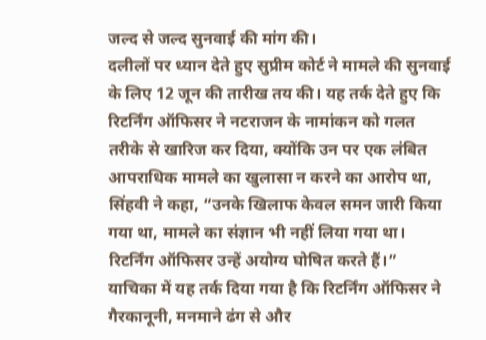जल्द से जल्द सुनवाई की मांग की।
दलीलों पर ध्यान देते हुए सुप्रीम कोर्ट ने मामले की सुनवाई के लिए 12 जून की तारीख तय की। यह तर्क देते हुए कि रिटर्निंग ऑफिसर ने नटराजन के नामांकन को गलत तरीके से खारिज कर दिया, क्योंकि उन पर एक लंबित आपराधिक मामले का खुलासा न करने का आरोप था, सिंहवी ने कहा, “उनके खिलाफ केवल समन जारी किया गया था, मामले का संज्ञान भी नहीं लिया गया था। रिटर्निंग ऑफिसर उन्हें अयोग्य घोषित करते हैं।”
याचिका में यह तर्क दिया गया है कि रिटर्निंग ऑफिसर ने गैरकानूनी, मनमाने ढंग से और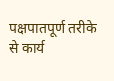पक्षपातपूर्ण तरीके से कार्य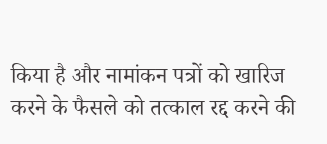किया है और नामांकन पत्रों को खारिज करने के फैसले को तत्काल रद्द करने की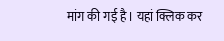मांग की गई है। यहां क्लिक कर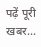पढ़ें पूरी खबर…